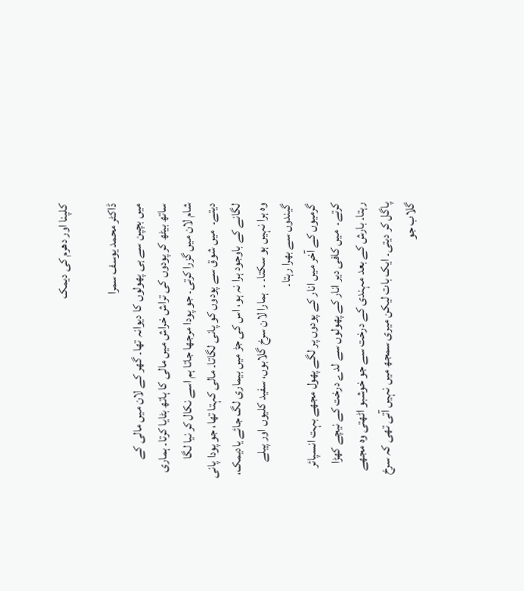کلپنا اور دھرم کی دیمک

ڈاکٹر محمد یوسف سمرا
میں بچپن سے ہی پھولوں کا دیوانہ تھا۔ گھر کے لان میں مالی کے ساتھ بیٹھ کر پودوں کی تراش خراش میں مالی کا ہاتھ بٹایا کرتا۔ ہماری شام لان میں گزرا کرتی۔ جو پودا مرجھا جاتا ہم اسے نکال کر نیا لگا دیتے۔  میں شوق سے پودوں کو پانی لگاتا۔ مالی کہتا تھا، جو پودا پانی لگانے کے باوجود ہرا نہ ہو، اس کی جڑ میں بیماری لگ جائے یادیمک، وہ ہرا نہیں ہو سکتا۔ ۔  ہمارا لان سرخ گلابوں، سفید کلیوں اور پیلے گیندوں سے بھرا رہتا۔
گرمیوں کے آخر میں انار کے پودوں پر لگے پھول مجھے بہت انسپائر کرتے۔  میں کافی دیر انار کے پھولوں سے لدے درخت کے نیچے کھڑا رہتا۔ بارش کے بعد مہندی کے درخت سے جو خوشبو اٹھتی وہ مجھے پاگل کر دیتی۔ ایک بات لیکن میری سمجھ میں نہیں آتی تھی کہ سرخ گلاب جو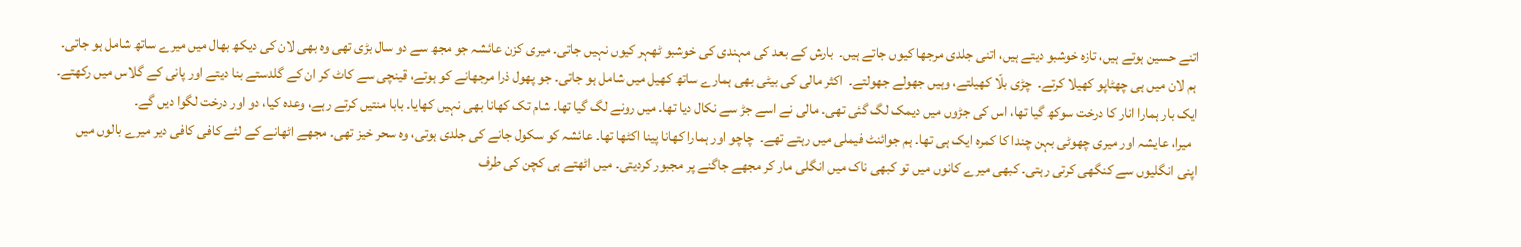اتنے حسین ہوتے ہیں، تازہ خوشبو دیتے ہیں، اتنی جلدی مرجھا کیوں جاتے ہیں۔  بارش کے بعد کی مہندی کی خوشبو ٹھہر کیوں نہیں جاتی۔ میری کزن عائشہ جو مجھ سے دو سال بڑی تھی وہ بھی لان کی دیکھ بھال میں میرے ساتھ شامل ہو جاتی۔
 ہم لان میں ہی چھٹاپو کھیلا کرتے۔  چڑی بلّا کھیلتے، وہیں جھولے جھولتے۔  اکثر مالی کی بیٹی بھی ہمارے ساتھ کھیل میں شامل ہو جاتی۔ جو پھول ذرا مرجھانے کو ہوتے، قینچی سے کاٹ کر ان کے گلدستے بنا دیتے اور پانی کے گلاس میں رکھتے۔  ایک بار ہمارا انار کا درخت سوکھ گیا تھا، اس کی جڑوں میں دیمک لگ گئی تھی۔ مالی نے اسے جڑ سے نکال دیا تھا۔ میں رونے لگ گیا تھا۔ شام تک کھانا بھی نہیں کھایا۔ بابا منتیں کرتے رہے، وعدہ کیا، دو اور درخت لگوا دیں گے۔
  میرا، عایشہ اور میری چھوٹی بہن چندا کا کمرہ ایک ہی تھا۔ ہم جوائنٹ فیملی میں رہتے تھے۔  چاچو اور ہمارا کھانا پینا اکٹھا تھا۔ عائشہ کو سکول جانے کی جلدی ہوتی، وہ سحر خیز تھی۔ مجھے اٹھانے کے لئے کافی کافی دیر میرے بالوں میں اپنی انگلیوں سے کنگھی کرتی رہتی۔ کبھی میرے کانوں میں تو کبھی ناک میں انگلی مار کر مجھے جاگنے پر مجبور کردیتی۔ میں اٹھتے ہی کچن کی طرف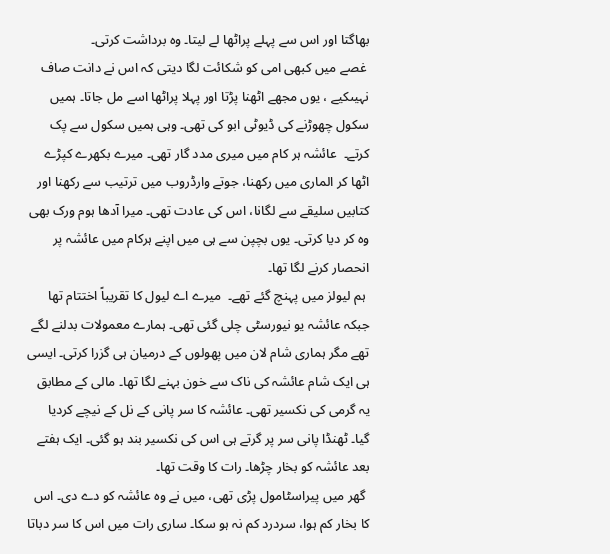بھاگتا اور اس سے پہلے پراٹھا لے لیتا۔ وہ برداشت کرتی۔
 غصے میں کبھی امی کو شکائت لگا دیتی کہ اس نے دانت صاف نہیںکیے ، یوں مجھے اٹھنا پڑتا اور پہلا پراٹھا اسے مل جاتا۔ ہمیں سکول چھوڑنے کی ڈیوٹی ابو کی تھی۔ وہی ہمیں سکول سے پک کرتے۔  عائشہ ہر کام میں میری مدد گار تھی۔ میرے بکھرے کپڑے اٹھا کر الماری میں رکھنا، جوتے وارڈروب میں ترتیب سے رکھنا اور کتابیں سلیقے سے لگانا، اس کی عادت تھی۔ میرا آدھا ہوم ورک بھی وہ کر دیا کرتی۔ یوں بچپن سے ہی میں اپنے ہرکام میں عائشہ پر انحصار کرنے لگا تھا۔
 ہم لیولز میں پہنچ گئے تھے۔  میرے اے لیول کا تقریباً اختتام تھا جبکہ عائشہ یو نیورسٹی چلی گئی تھی۔ ہمارے معمولات بدلنے لگے تھے مگر ہماری شام لان میں پھولوں کے درمیان ہی گزرا کرتی۔ ایسی ہی ایک شام عائشہ کی ناک سے خون بہنے لگا تھا۔ مالی کے مطابق یہ گرمی کی نکسیر تھی۔ عائشہ کا سر پانی کے نل کے نیچے کردیا گیا۔ ٹھنڈا پانی سر پر گرتے ہی اس کی نکسیر بند ہو گئی۔ ایک ہفتے بعد عائشہ کو بخار چڑھا۔ رات کا وقت تھا۔
 گھر میں پیراسٹامول پڑی تھی، میں نے وہ عائشہ کو دے دی۔ اس کا بخار کم ہوا، سردرد کم نہ ہو سکا۔ ساری رات میں اس کا سر دباتا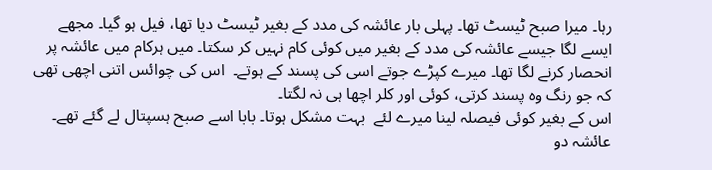رہا۔ میرا صبح ٹیسٹ تھا۔ پہلی بار عائشہ کی مدد کے بغیر ٹیسٹ دیا تھا، فیل ہو گیا۔ مجھے ایسے لگا جیسے عائشہ کی مدد کے بغیر میں کوئی کام نہیں کر سکتا۔ میں ہرکام میں عائشہ پر انحصار کرنے لگا تھا۔ میرے کپڑے جوتے اسی کی پسند کے ہوتے۔  اس کی چوائس اتنی اچھی تھی کہ جو رنگ وہ پسند کرتی، کوئی اور کلر اچھا ہی نہ لگتا۔
اس کے بغیر کوئی فیصلہ لینا میرے لئے  بہت مشکل ہوتا۔ بابا اسے صبح ہسپتال لے گئے تھے۔  عائشہ دو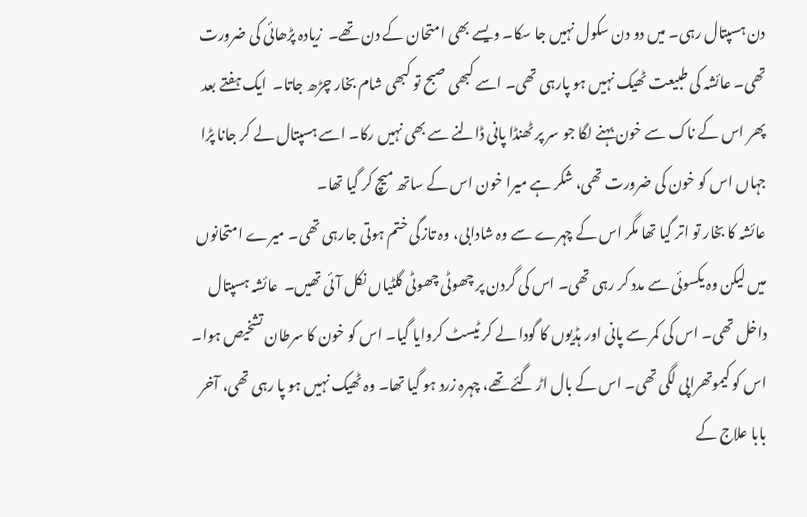دن ہسپتال رہی۔ میں دو دن سکول نہیں جا سکا۔ ویسے بھی امتحان کے دن تھے۔  زیادہ پڑھائی کی ضرورت تھی۔ عائشہ کی طبیعت ٹھیک نہیں ہو پارہی تھی۔ اسے کبھی صبح تو کبھی شام بخار چڑھ جاتا۔  ایک ہفتے بعد پھر اس کے ناک سے خون بہنے لگا جو سر پر ٹھنڈا پانی ڈالنے سے بھی نہیں رکا۔ اسے ہسپتال لے کر جانا پڑا جہاں اس کو خون کی ضرورت تھی، شکر ہے میرا خون اس کے ساتھ میچ کر گیا تھا۔
عائشہ کا بخار تو اتر گیا تھا مگر اس کے چہرے سے وہ شادابی، وہ تازگی ختم ہوتی جارہی تھی۔ میرے امتحانوں میں لیکن وہ یکسوئی سے مدد کر رہی تھی۔ اس کی گردن پر چھوٹی چھوٹی گلٹیاں نکل آئی تھیں۔  عائشہ ہسپتال داخل تھی۔ اس کی کمر سے پانی اور ہڈیوں کا گودا لے کر ٹیسٹ کروایا گیا۔ اس کو خون کا سرطان تشخیص ہوا۔ اس کو کیموتھراپی لگی تھی۔ اس کے بال اڑ گئے تھے، چہرہ زرد ہو گیا تھا۔ وہ ٹھیک نہیں ہو پا رہی تھی، آخر بابا علاج کے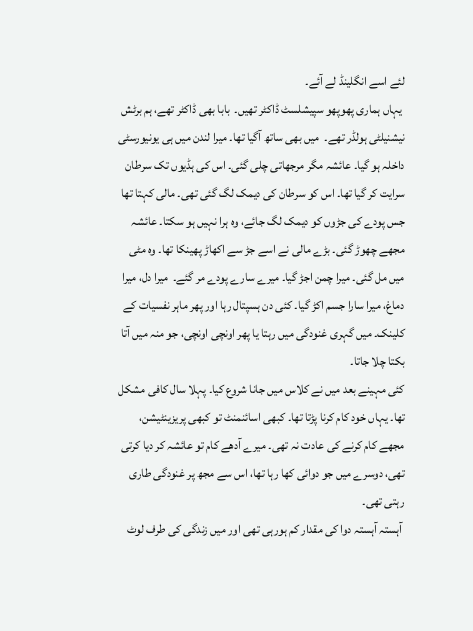لئے اسے انگلینڈ لے آئے۔
 یہاں ہماری پھوپھو سپیشلسٹ ڈاکٹر تھیں۔  بابا بھی ڈاکٹر تھے، ہم برٹش نیشنیلٹی ہولڈر تھے۔  میں بھی ساتھ آگیا تھا۔ میرا لندن میں ہی یونیورسٹی داخلہ ہو گیا۔ عائشہ مگر مرجھاتی چلی گئی۔ اس کی ہڈیوں تک سرطان سرایت کر گیا تھا۔ اس کو سرطان کی دیمک لگ گئی تھی۔ مالی کہتا تھا جس پودے کی جڑوں کو دیمک لگ جائے، وہ ہرا نہیں ہو سکتا۔ عائشہ مجھے چھوڑ گئی۔ بڑے مالی نے اسے جڑ سے اکھاڑ پھینکا تھا۔ وہ مٹی میں مل گئی۔ میرا چمن اجڑ گیا۔ میرے سارے پودے مر گئے۔  میرا دل، میرا دماغ، میرا سارا جسم اکڑ گیا۔ کئی دن ہسپتال رہا اور پھر ماہر نفسیات کے کلینک۔ میں گہری غنودگی میں رہتا یا پھر اونچی اونچی، جو منہ میں آتا بکتا چلا جاتا۔
کئی مہینے بعد میں نے کلاس میں جانا شروع کیا۔ پہلا سال کافی مشکل تھا۔ یہاں خود کام کرنا پڑتا تھا۔ کبھی اسائنمنٹ تو کبھی پریزینٹیشن، مجھے کام کرنے کی عادت نہ تھی۔ میرے آدھے کام تو عائشہ کر دیا کرتی تھی، دوسرے میں جو دوائی کھا رہا تھا، اس سے مجھ پر غنودگی طاری رہتی تھی۔
 آہستہ آہستہ دوا کی مقدار کم ہورہی تھی اور میں زندگی کی طرف لوٹ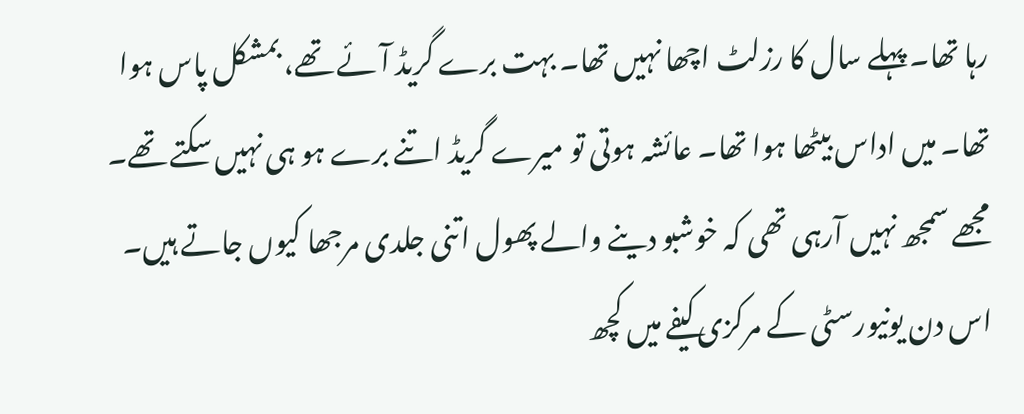رہا تھا۔ پہلے سال کا رزلٹ اچھا نہیں تھا۔ بہت برے گریڈ آئے تھے، بمشکل پاس ہوا تھا۔ میں اداس بیٹھا ہوا تھا۔ عائشہ ہوتی تو میرے گریڈ اتنے برے ہو ہی نہیں سکتے تھے۔  مجھے سمجھ نہیں آرہی تھی کہ خوشبو دینے والے پھول اتنی جلدی مرجھا کیوں جاتے ہیں۔  اس دن یونیورسٹی کے مرکزی کیفے میں کچھ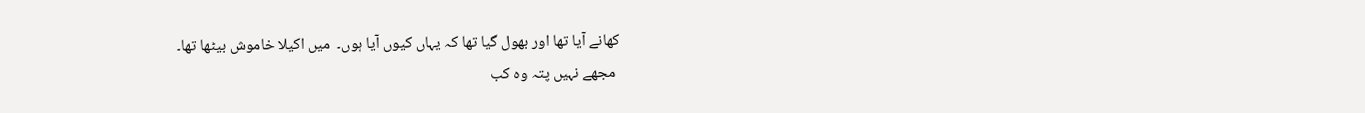کھانے آیا تھا اور بھول گیا تھا کہ یہاں کیوں آیا ہوں۔  میں اکیلا خاموش بیٹھا تھا۔
 مجھے نہیں پتہ وہ کب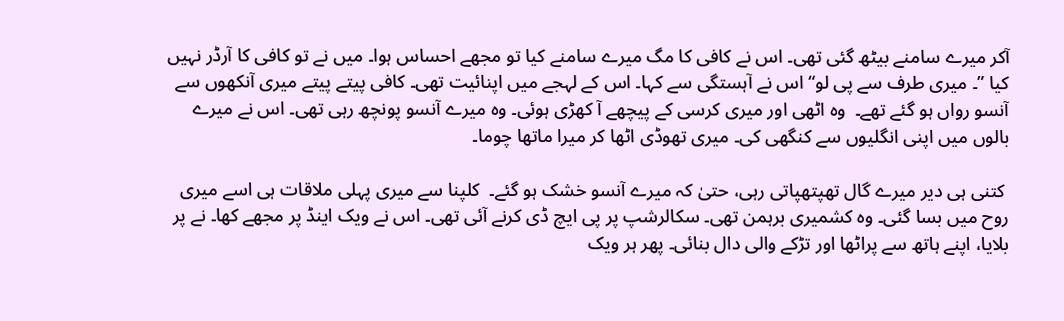آکر میرے سامنے بیٹھ گئی تھی۔ اس نے کافی کا مگ میرے سامنے کیا تو مجھے احساس ہوا۔ میں نے تو کافی کا آرڈر نہیں کیا ”۔ میری طرف سے پی لو“ اس نے آہستگی سے کہا۔ اس کے لہجے میں اپنائیت تھی۔ کافی پیتے پیتے میری آنکھوں سے آنسو رواں ہو گئے تھے۔  وہ اٹھی اور میری کرسی کے پیچھے آ کھڑی ہوئی۔ وہ میرے آنسو پونچھ رہی تھی۔ اس نے میرے بالوں میں اپنی انگلیوں سے کنگھی کی۔ میری تھوڈی اٹھا کر میرا ماتھا چوما۔

 کتنی ہی دیر میرے گال تھپتھپاتی رہی، حتیٰ کہ میرے آنسو خشک ہو گئے۔  کلپنا سے میری پہلی ملاقات ہی اسے میری روح میں بسا گئی۔ وہ کشمیری برہمن تھی۔ سکالرشپ پر پی ایچ ڈی کرنے آئی تھی۔ اس نے ویک اینڈ پر مجھے کھا۔ نے پر بلایا، اپنے ہاتھ سے پراٹھا اور تڑکے والی دال بنائی۔ پھر ہر ویک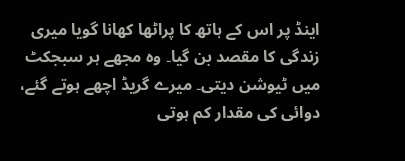اینڈ پر اس کے ہاتھ کا پراٹھا کھانا گویا میری زندگی کا مقصد بن گیا۔ وہ مجھے ہر سبجکٹ میں ٹیوشن دیتی۔ میرے گریڈ اچھے ہوتے گئے، دوائی کی مقدار کم ہوتی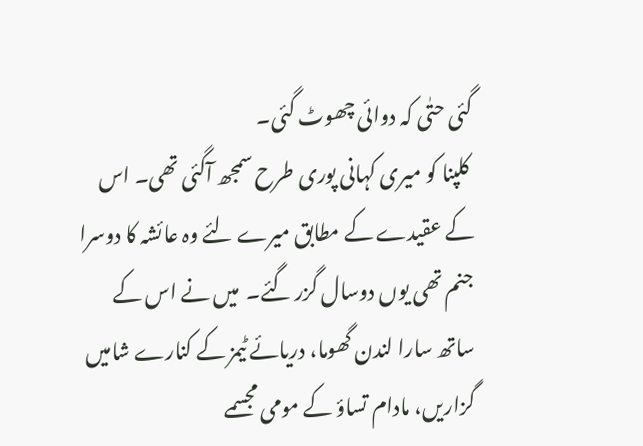گئی حتٰی کہ دوائی چھوٹ گئی۔
 کلپنا کو میری کہانی پوری طرح سمجھ آگئی تھی۔ اس کے عقیدے کے مطابق میرے لئے وہ عائشہ کا دوسرا جنم تھی یوں دوسال گزر گئے۔  میں نے اس کے ساتھ سارا لندن گھوما، دریائے ٹیمز کے کنارے شامیں گزاریں، مادام تساؤ کے مومی مجسمے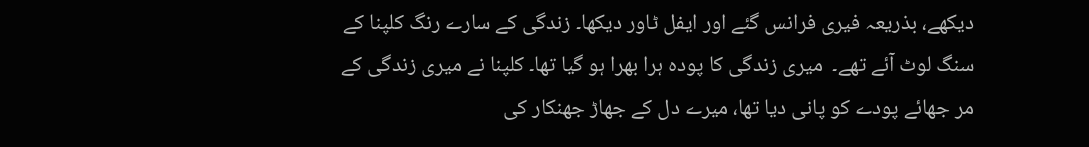دیکھے، بذریعہ فیری فرانس گئے اور ایفل ٹاور دیکھا۔ زندگی کے سارے رنگ کلپنا کے سنگ لوٹ آئے تھے۔  میری زندگی کا پودہ ہرا بھرا ہو گیا تھا۔ کلپنا نے میری زندگی کے مر جھائے پودے کو پانی دیا تھا، میرے دل کے جھاڑ جھنکار کی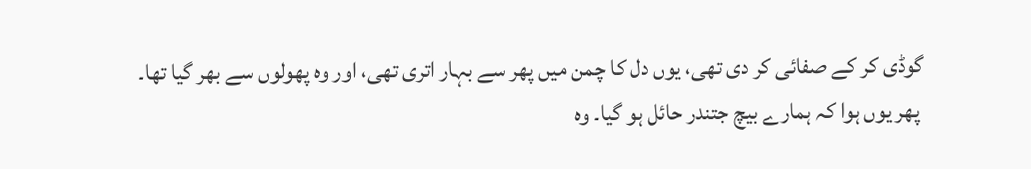گوڈی کر کے صفائی کر دی تھی، یوں دل کا چمن میں پھر سے بہار اتری تھی، اور وہ پھولوں سے بھر گیا تھا۔
 پھر یوں ہوا کہ ہمارے بیچ جتندر حائل ہو گیا۔ وہ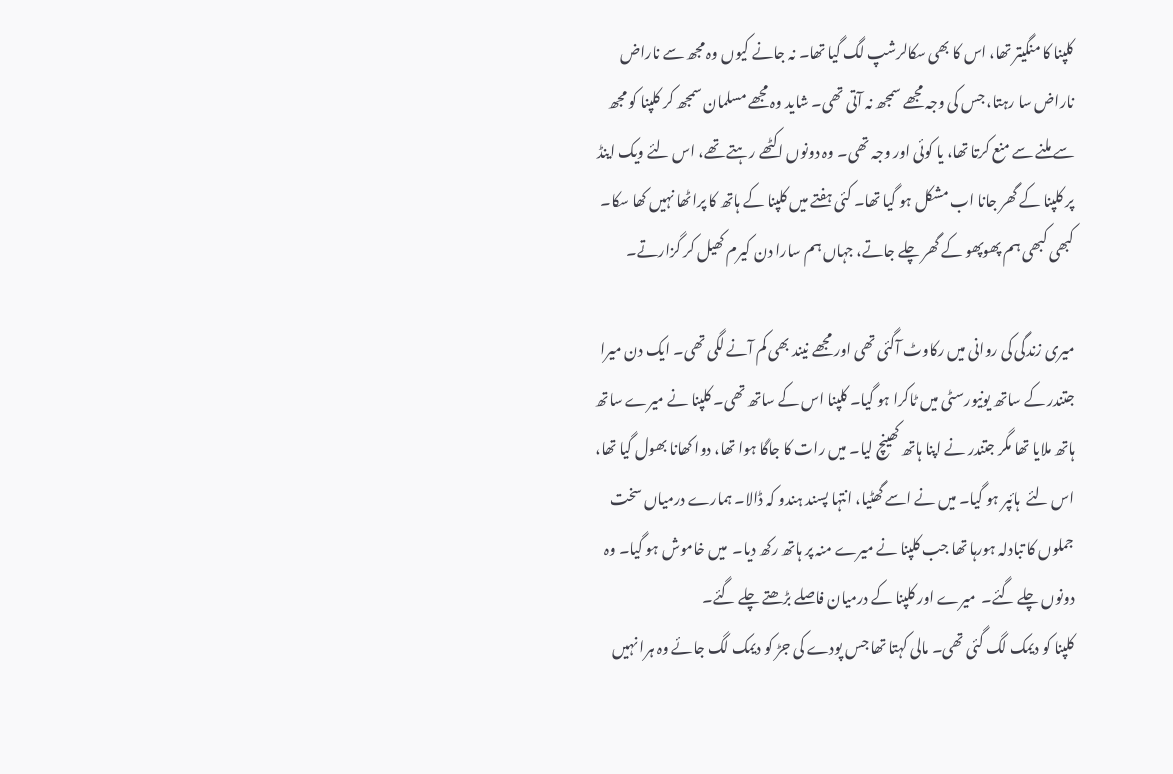کلپنا کا منگیتر تھا، اس کا بھی سکالرشپ لگ گیا تھا۔ نہ جانے کیوں وہ مجھ سے ناراض ناراض سا رہتا، جس کی وجہ مجھے سمجھ نہ آتی تھی۔ شاید وہ مجھے مسلمان سمجھ کر کلپنا کو مجھ سے ملنے سے منع کرتا تھا، یا کوئی اور وجہ تھی۔ وہ دونوں اکٹھے رہتے تھے، اس لئے ویک اینڈ پر کلپنا کے گھر جانا اب مشکل ہو گیا تھا۔ کئی ہفتے میں کلپنا کے ہاتھ کا پراٹھا نہیں کھا سکا۔ کبھی کبھی ہم پھوپھو کے گھر چلے جاتے، جہاں ہم سارا دن کیرم کھیل کر گزارتے۔

میری زندگی کی روانی میں رکاوٹ آگئی تھی اور مجھے نیند بھی کم آنے لگی تھی۔ ایک دن میرا جتندر کے ساتھ یونیورسٹی میں ٹاکرا ہو گیا۔ کلپنا اس کے ساتھ تھی۔ کلپنا نے میرے ساتھ ہاتھ ملایا تھا مگر جتندر نے اپنا ہاتھ کھینچ لیا۔ میں رات کا جاگا ہوا تھا، دوا کھانا بھول گیا تھا، اس لئے  ہائپر ہو گیا۔ میں نے اسے گھٹیا، انتہا پسند ہندو کہ ڈالا۔ ہمارے درمیاں سخت جملوں کا تبادلہ ہورہا تھا جب کلپنا نے میرے منہ پر ہاتھ رکھ دیا۔  میں خاموش ہو گیا۔ وہ دونوں چلے گئے۔  میرے اور کلپنا کے درمیان فاصلے بڑھتے چلے گئے۔
کلپنا کو دیمک لگ گئی تھی۔ مالی کہتا تھا جس پودے کی جڑ کو دیمک لگ جائے وہ ہرا نہیں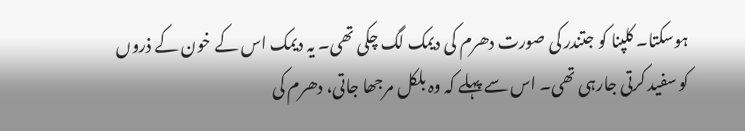ہوسکتا۔ کلپنا کو جتندر کی صورت دھرم کی دیمک لگ چکی تھی۔ یہ دیمک اس کے خون کے ذروں کو سفید کرتی جارہی تھی۔ اس سے پہلے کہ وہ بلکل مرجھا جاتی، دھرم کی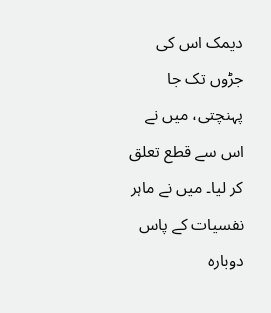دیمک اس کی جڑوں تک جا پہنچتی، میں نے اس سے قطع تعلق کر لیا۔ میں نے ماہر نفسیات کے پاس دوبارہ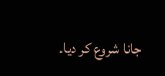جانا شروع کر دیا۔